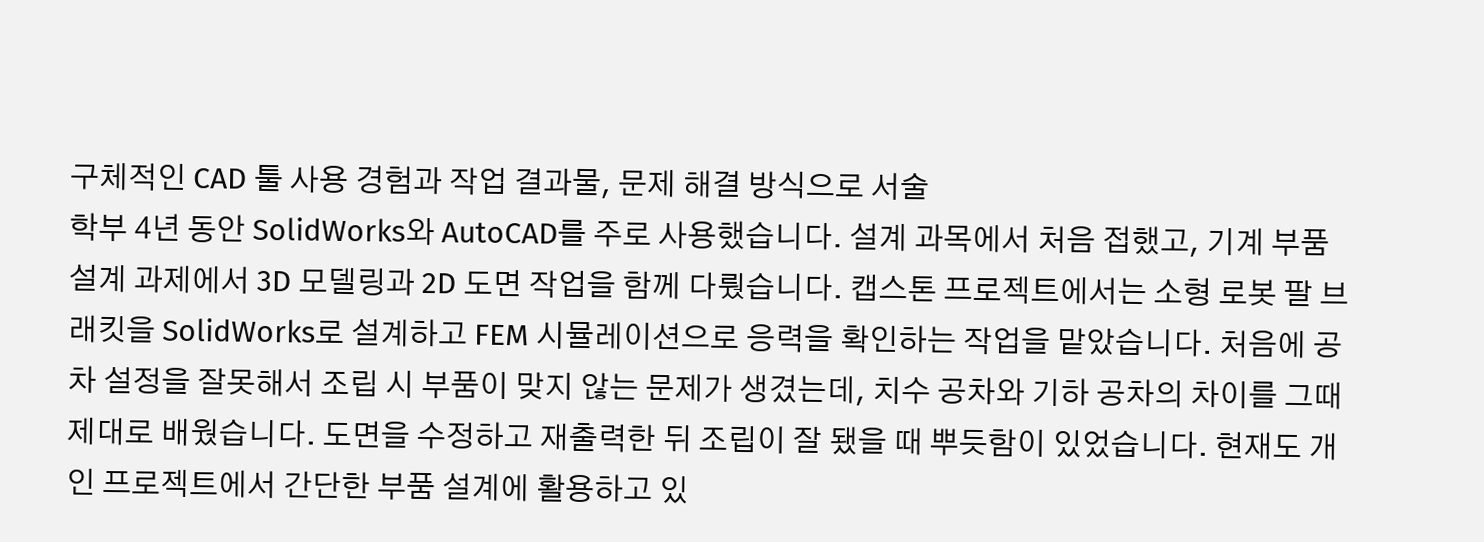구체적인 CAD 툴 사용 경험과 작업 결과물, 문제 해결 방식으로 서술
학부 4년 동안 SolidWorks와 AutoCAD를 주로 사용했습니다. 설계 과목에서 처음 접했고, 기계 부품 설계 과제에서 3D 모델링과 2D 도면 작업을 함께 다뤘습니다. 캡스톤 프로젝트에서는 소형 로봇 팔 브래킷을 SolidWorks로 설계하고 FEM 시뮬레이션으로 응력을 확인하는 작업을 맡았습니다. 처음에 공차 설정을 잘못해서 조립 시 부품이 맞지 않는 문제가 생겼는데, 치수 공차와 기하 공차의 차이를 그때 제대로 배웠습니다. 도면을 수정하고 재출력한 뒤 조립이 잘 됐을 때 뿌듯함이 있었습니다. 현재도 개인 프로젝트에서 간단한 부품 설계에 활용하고 있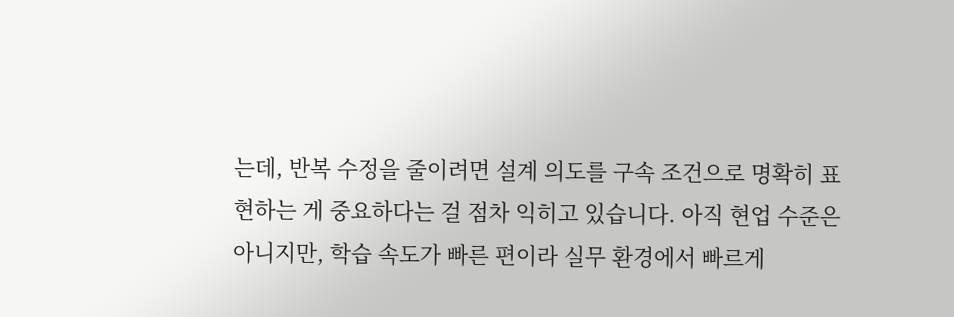는데, 반복 수정을 줄이려면 설계 의도를 구속 조건으로 명확히 표현하는 게 중요하다는 걸 점차 익히고 있습니다. 아직 현업 수준은 아니지만, 학습 속도가 빠른 편이라 실무 환경에서 빠르게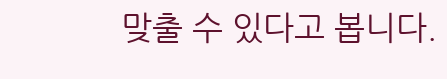맞출 수 있다고 봅니다.